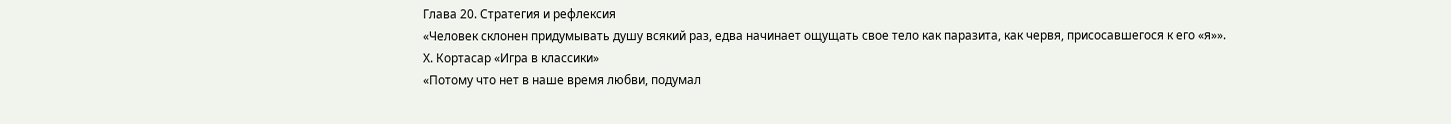Глава 20. Стратегия и рефлексия
«Человек склонен придумывать душу всякий раз, едва начинает ощущать свое тело как паразита, как червя, присосавшегося к его «я»».
Х. Кортасар «Игра в классики»
«Потому что нет в наше время любви, подумал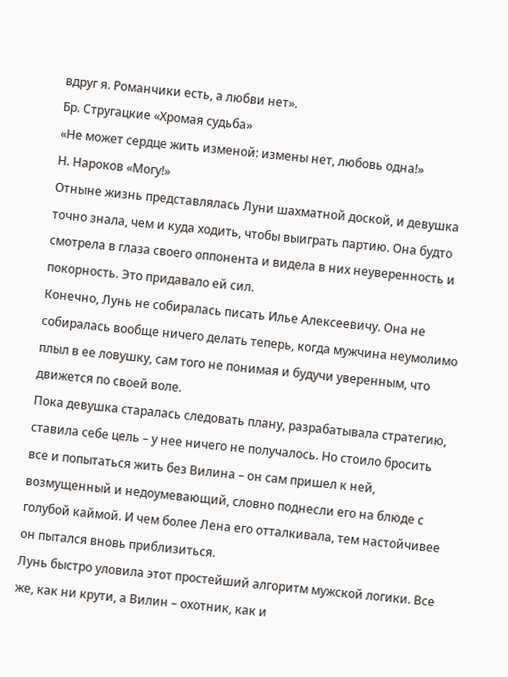вдруг я. Романчики есть, а любви нет».
Бр. Стругацкие «Хромая судьба»
«Не может сердце жить изменой: измены нет, любовь одна!»
Н. Нароков «Могу!»
Отныне жизнь представлялась Луни шахматной доской, и девушка точно знала, чем и куда ходить, чтобы выиграть партию. Она будто смотрела в глаза своего оппонента и видела в них неуверенность и покорность. Это придавало ей сил.
Конечно, Лунь не собиралась писать Илье Алексеевичу. Она не собиралась вообще ничего делать теперь, когда мужчина неумолимо плыл в ее ловушку, сам того не понимая и будучи уверенным, что движется по своей воле.
Пока девушка старалась следовать плану, разрабатывала стратегию, ставила себе цель – у нее ничего не получалось. Но стоило бросить все и попытаться жить без Вилина – он сам пришел к ней, возмущенный и недоумевающий, словно поднесли его на блюде с голубой каймой. И чем более Лена его отталкивала, тем настойчивее он пытался вновь приблизиться.
Лунь быстро уловила этот простейший алгоритм мужской логики. Все же, как ни крути, а Вилин – охотник, как и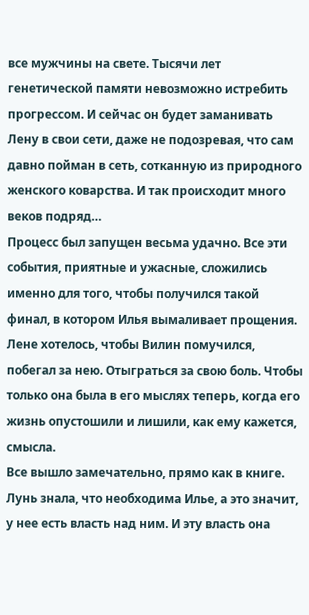все мужчины на свете. Тысячи лет генетической памяти невозможно истребить прогрессом. И сейчас он будет заманивать Лену в свои сети, даже не подозревая, что сам давно пойман в сеть, сотканную из природного женского коварства. И так происходит много веков подряд…
Процесс был запущен весьма удачно. Все эти события, приятные и ужасные, сложились именно для того, чтобы получился такой финал, в котором Илья вымаливает прощения. Лене хотелось, чтобы Вилин помучился, побегал за нею. Отыграться за свою боль. Чтобы только она была в его мыслях теперь, когда его жизнь опустошили и лишили, как ему кажется, смысла.
Все вышло замечательно, прямо как в книге. Лунь знала, что необходима Илье, а это значит, у нее есть власть над ним. И эту власть она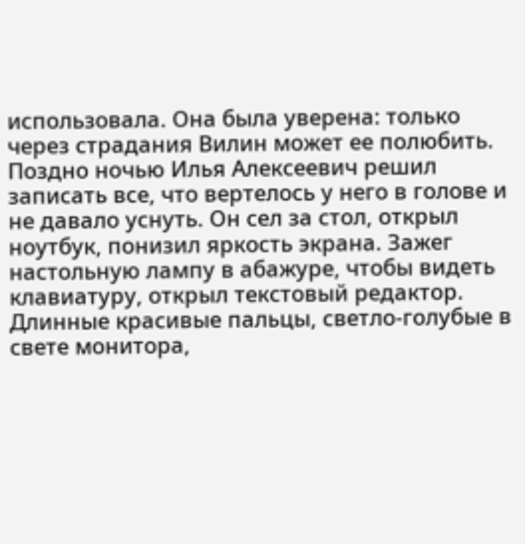использовала. Она была уверена: только через страдания Вилин может ее полюбить.
Поздно ночью Илья Алексеевич решил записать все, что вертелось у него в голове и не давало уснуть. Он сел за стол, открыл ноутбук, понизил яркость экрана. Зажег настольную лампу в абажуре, чтобы видеть клавиатуру, открыл текстовый редактор. Длинные красивые пальцы, светло-голубые в свете монитора,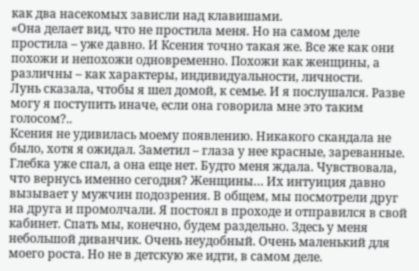как два насекомых зависли над клавишами.
«Она делает вид, что не простила меня. Но на самом деле простила – уже давно. И Ксения точно такая же. Все же как они похожи и непохожи одновременно. Похожи как женщины, а различны – как характеры, индивидуальности, личности.
Лунь сказала, чтобы я шел домой, к семье. И я послушался. Разве могу я поступить иначе, если она говорила мне это таким голосом?..
Ксения не удивилась моему появлению. Никакого скандала не было, хотя я ожидал. Заметил – глаза у нее красные, зареванные. Глебка уже спал, а она еще нет. Будто меня ждала. Чувствовала, что вернусь именно сегодня? Женщины… Их интуиция давно вызывает у мужчин подозрения. В общем, мы посмотрели друг на друга и промолчали. Я постоял в проходе и отправился в свой кабинет. Спать мы, конечно, будем раздельно. Здесь у меня небольшой диванчик. Очень неудобный. Очень маленький для моего роста. Но не в детскую же идти, в самом деле.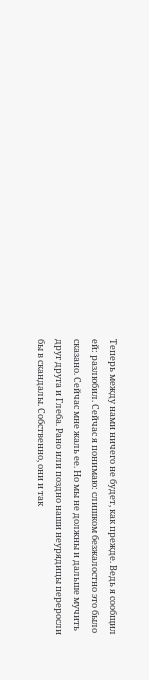Теперь между нами ничего не будет, как прежде. Ведь я сообщил ей: разлюбил. Сейчас я понимаю: слишком безжалостно это было сказано. Сейчас мне жаль ее. Но мы не должны и дальше мучить друг друга и Глеба. Рано или поздно наши неурядицы переросли бы в скандалы. Собственно, они и так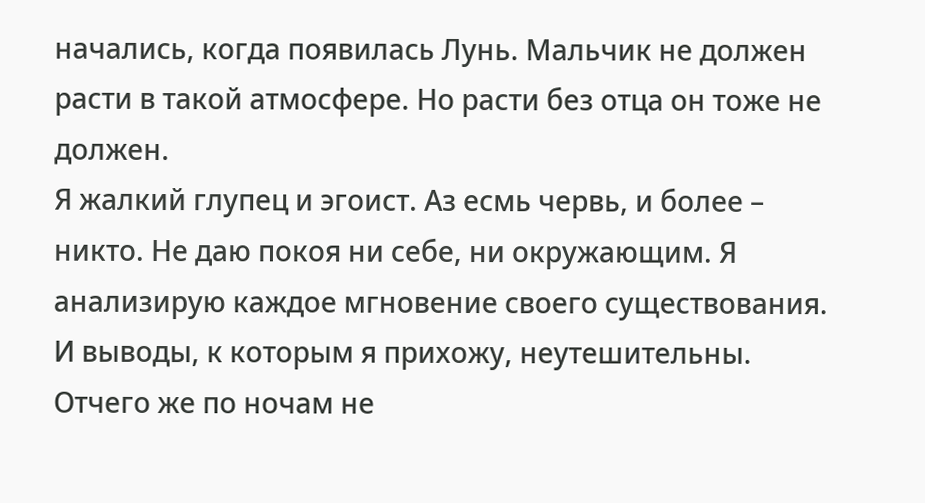начались, когда появилась Лунь. Мальчик не должен расти в такой атмосфере. Но расти без отца он тоже не должен.
Я жалкий глупец и эгоист. Аз есмь червь, и более – никто. Не даю покоя ни себе, ни окружающим. Я анализирую каждое мгновение своего существования. И выводы, к которым я прихожу, неутешительны.
Отчего же по ночам не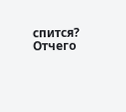спится? Отчего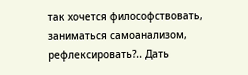так хочется философствовать, заниматься самоанализом, рефлексировать?.. Дать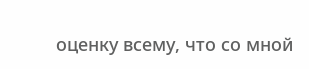оценку всему, что со мной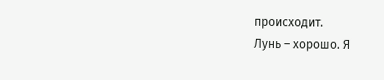происходит.
Лунь – хорошо. Я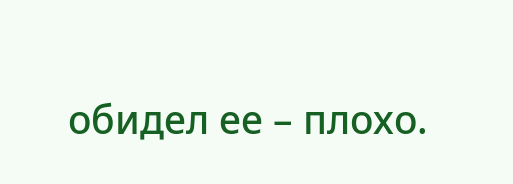обидел ее – плохо.